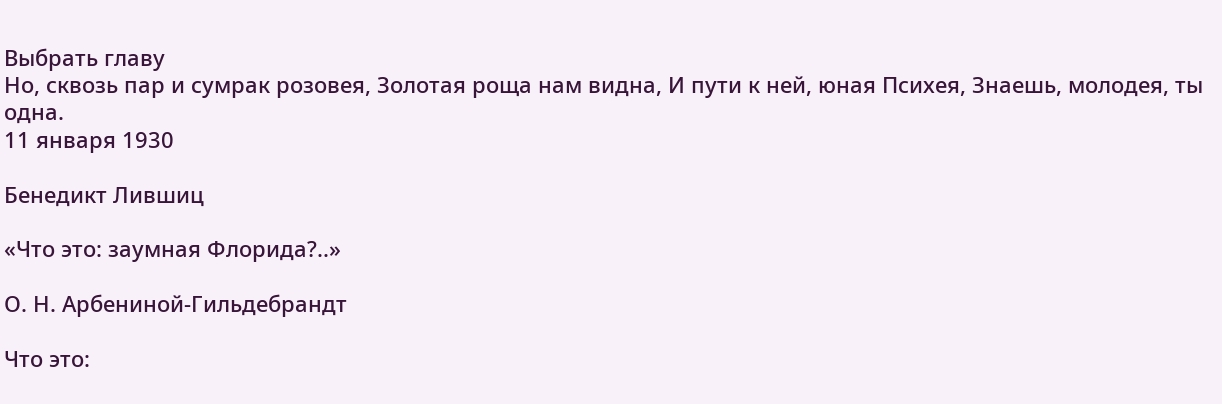Выбрать главу
Но, сквозь пар и сумрак розовея, Золотая роща нам видна, И пути к ней, юная Психея, Знаешь, молодея, ты одна.
11 января 1930

Бенедикт Лившиц

«Что это: заумная Флорида?..»

О. Н. Арбениной-Гильдебрандт

Что это: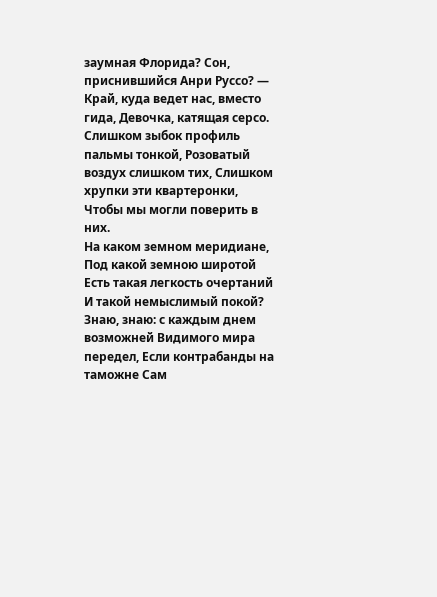заумная Флорида? Сон, приснившийся Анри Руссо? — Край, куда ведет нас, вместо гида, Девочка, катящая серсо.
Слишком зыбок профиль пальмы тонкой, Розоватый воздух слишком тих, Слишком хрупки эти квартеронки, Чтобы мы могли поверить в них.
На каком земном меридиане, Под какой земною широтой Есть такая легкость очертаний И такой немыслимый покой?
Знаю, знаю: с каждым днем возможней Видимого мира передел, Если контрабанды на таможне Сам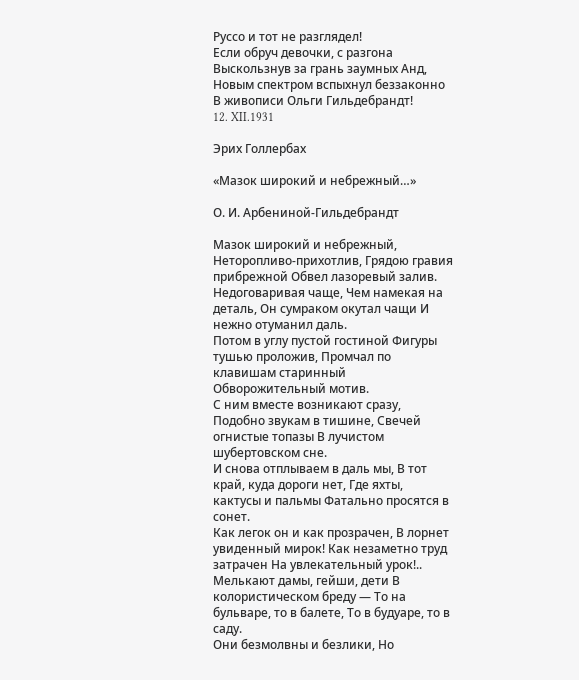Руссо и тот не разглядел!
Если обруч девочки, с разгона Выскользнув за грань заумных Анд, Новым спектром вспыхнул беззаконно В живописи Ольги Гильдебрандт!
12. XII.1931

Эрих Голлербах

«Мазок широкий и небрежный…»

О. И. Арбениной-Гильдебрандт

Мазок широкий и небрежный, Неторопливо-прихотлив, Грядою гравия прибрежной Обвел лазоревый залив.
Недоговаривая чаще, Чем намекая на деталь, Он сумраком окутал чащи И нежно отуманил даль.
Потом в углу пустой гостиной Фигуры тушью проложив, Промчал по клавишам старинный Обворожительный мотив.
С ним вместе возникают сразу, Подобно звукам в тишине, Свечей огнистые топазы В лучистом шубертовском сне.
И снова отплываем в даль мы, В тот край, куда дороги нет, Где яхты, кактусы и пальмы Фатально просятся в сонет.
Как легок он и как прозрачен, В лорнет увиденный мирок! Как незаметно труд затрачен На увлекательный урок!..
Мелькают дамы, гейши, дети В колористическом бреду — То на бульваре, то в балете, То в будуаре, то в саду.
Они безмолвны и безлики, Но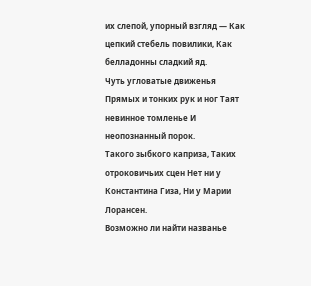их слепой, упорный взгляд — Как цепкий стебель повилики, Как белладонны сладкий яд.
Чуть угловатые движенья Прямых и тонких рук и ног Таят невинное томленье И неопознанный порок.
Такого зыбкого каприза, Таких отроковичьих сцен Нет ни у Константина Гиза, Ни у Марии Лорансен.
Возможно ли найти названье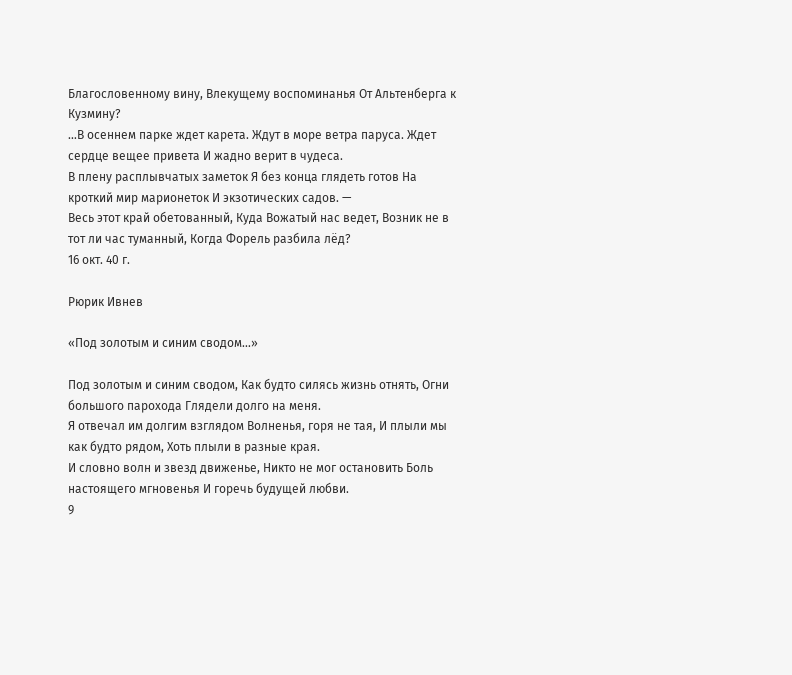Благословенному вину, Влекущему воспоминанья От Альтенберга к Кузмину?
…В осеннем парке ждет карета. Ждут в море ветра паруса. Ждет сердце вещее привета И жадно верит в чудеса.
В плену расплывчатых заметок Я без конца глядеть готов На кроткий мир марионеток И экзотических садов. —
Весь этот край обетованный, Куда Вожатый нас ведет, Возник не в тот ли час туманный, Когда Форель разбила лёд?
16 окт. 40 г.

Рюрик Ивнев

«Под золотым и синим сводом…»

Под золотым и синим сводом, Как будто силясь жизнь отнять, Огни большого парохода Глядели долго на меня.
Я отвечал им долгим взглядом Волненья, горя не тая, И плыли мы как будто рядом, Хоть плыли в разные края.
И словно волн и звезд движенье, Никто не мог остановить Боль настоящего мгновенья И горечь будущей любви.
9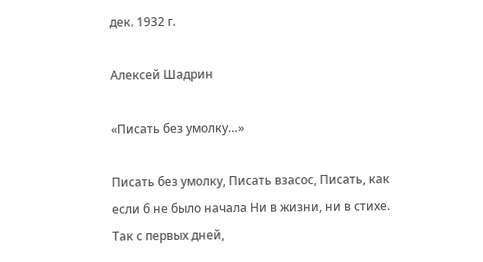дек. 1932 г.

Алексей Шадрин

«Писать без умолку…»

Писать без умолку, Писать взасос, Писать, как если б не было начала Ни в жизни, ни в стихе.          Так с первых дней,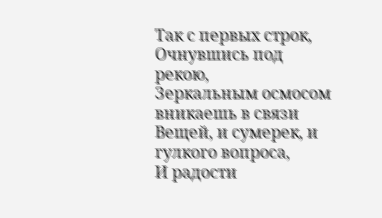Так с первых строк,          Очнувшись под рекою,          Зеркальным осмосом вникаешь в связи          Вещей, и сумерек, и гулкого вопроса,          И радости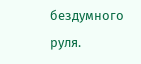бездумного руля.